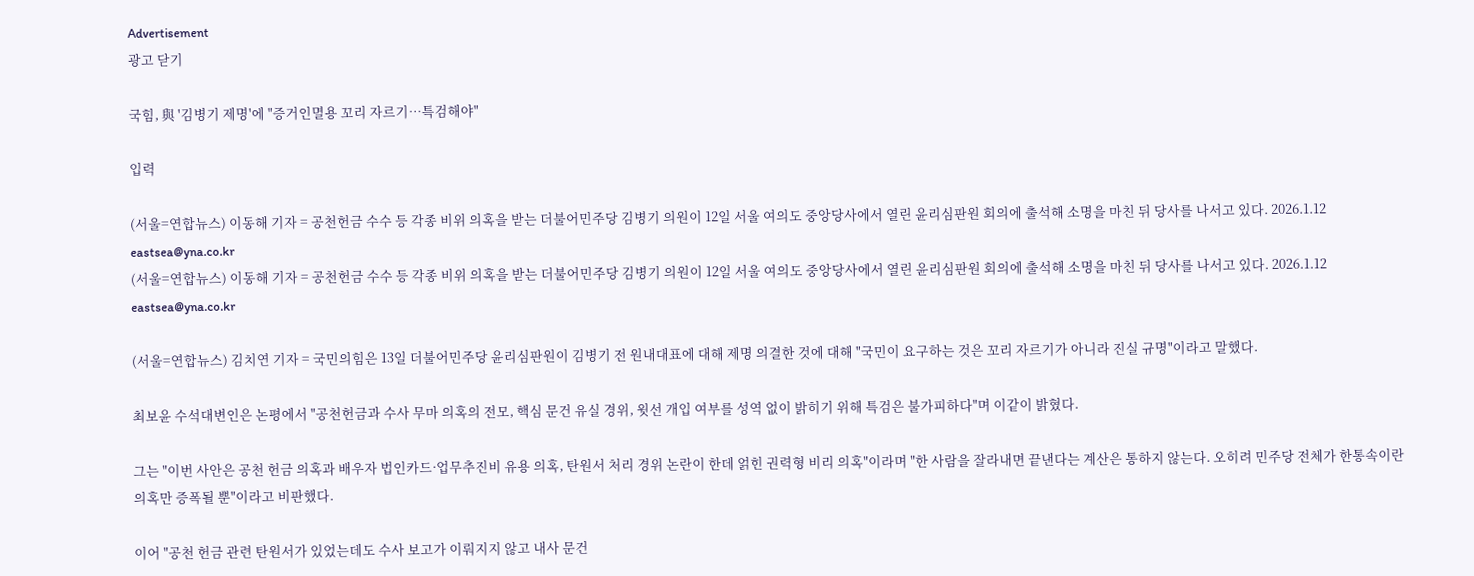Advertisement
광고 닫기

국힘, 與 '김병기 제명'에 "증거인멸용 꼬리 자르기…특검해야"

입력

(서울=연합뉴스) 이동해 기자 = 공천헌금 수수 등 각종 비위 의혹을 받는 더불어민주당 김병기 의원이 12일 서울 여의도 중앙당사에서 열린 윤리심판원 회의에 출석해 소명을 마친 뒤 당사를 나서고 있다. 2026.1.12 eastsea@yna.co.kr
(서울=연합뉴스) 이동해 기자 = 공천헌금 수수 등 각종 비위 의혹을 받는 더불어민주당 김병기 의원이 12일 서울 여의도 중앙당사에서 열린 윤리심판원 회의에 출석해 소명을 마친 뒤 당사를 나서고 있다. 2026.1.12 eastsea@yna.co.kr

(서울=연합뉴스) 김치연 기자 = 국민의힘은 13일 더불어민주당 윤리심판원이 김병기 전 원내대표에 대해 제명 의결한 것에 대해 "국민이 요구하는 것은 꼬리 자르기가 아니라 진실 규명"이라고 말했다.

최보윤 수석대변인은 논평에서 "공천헌금과 수사 무마 의혹의 전모, 핵심 문건 유실 경위, 윗선 개입 여부를 성역 없이 밝히기 위해 특검은 불가피하다"며 이같이 밝혔다.

그는 "이번 사안은 공천 헌금 의혹과 배우자 법인카드·업무추진비 유용 의혹, 탄원서 처리 경위 논란이 한데 얽힌 권력형 비리 의혹"이라며 "한 사람을 잘라내면 끝낸다는 계산은 통하지 않는다. 오히려 민주당 전체가 한통속이란 의혹만 증폭될 뿐"이라고 비판했다.

이어 "공천 헌금 관련 탄원서가 있었는데도 수사 보고가 이뤄지지 않고 내사 문건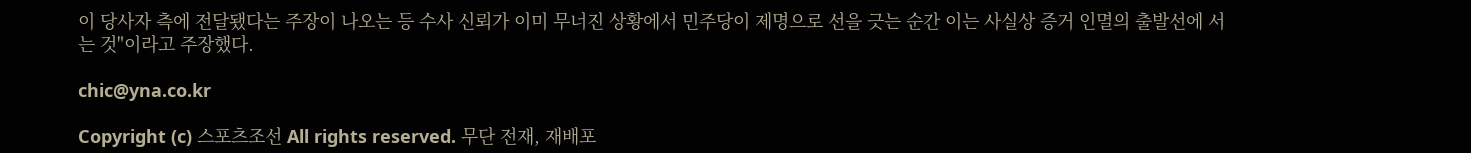이 당사자 측에 전달됐다는 주장이 나오는 등 수사 신뢰가 이미 무너진 상황에서 민주당이 제명으로 선을 긋는 순간 이는 사실상 증거 인멸의 출발선에 서는 것"이라고 주장했다.

chic@yna.co.kr

Copyright (c) 스포츠조선 All rights reserved. 무단 전재, 재배포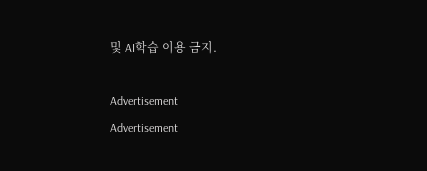및 AI학습 이용 금지.

Advertisement
Advertisement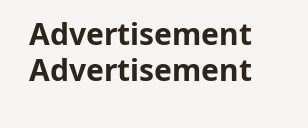Advertisement
Advertisement